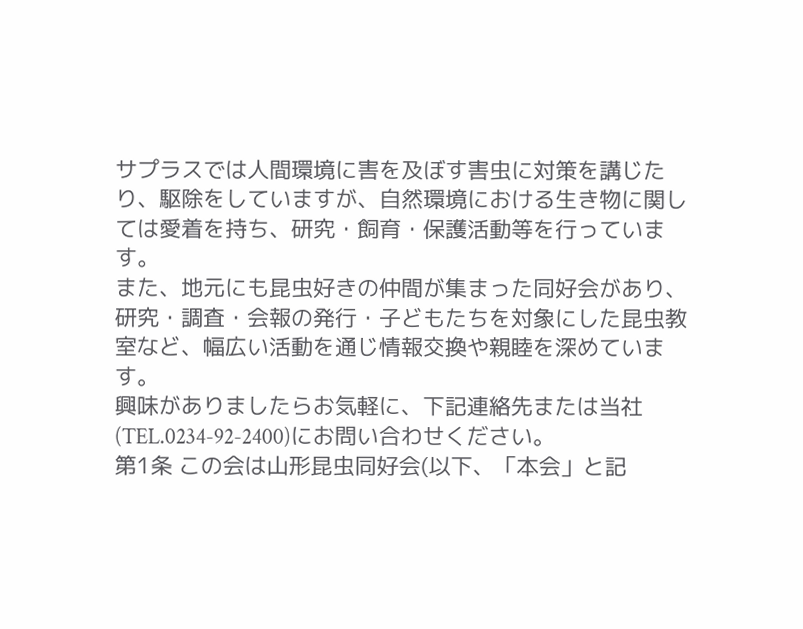サプラスでは人間環境に害を及ぼす害虫に対策を講じたり、駆除をしていますが、自然環境における生き物に関しては愛着を持ち、研究・飼育・保護活動等を行っています。
また、地元にも昆虫好きの仲間が集まった同好会があり、研究・調査・会報の発行・子どもたちを対象にした昆虫教室など、幅広い活動を通じ情報交換や親睦を深めています。
興味がありましたらお気軽に、下記連絡先または当社(TEL.0234-92-2400)にお問い合わせください。
第1条 この会は山形昆虫同好会(以下、「本会」と記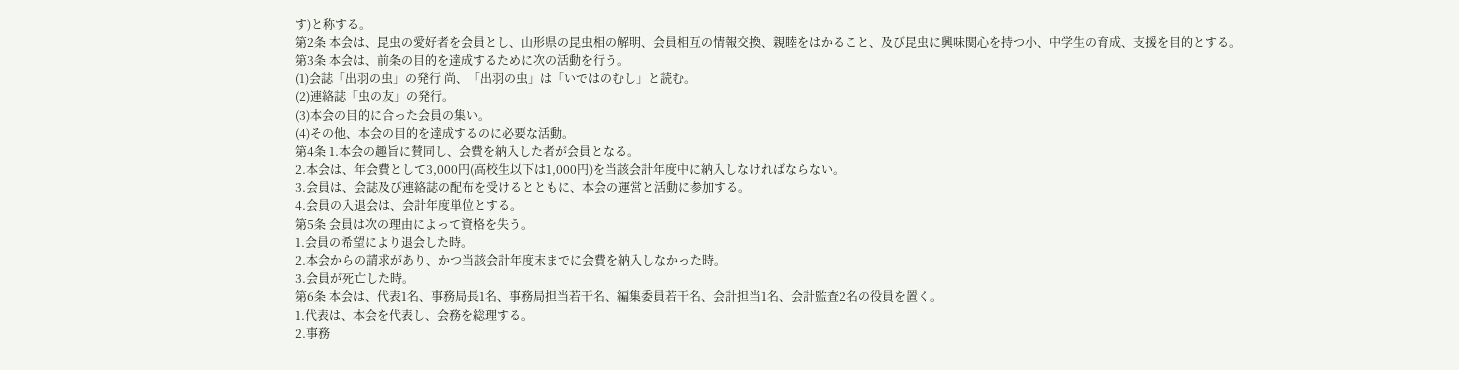す)と称する。
第2条 本会は、昆虫の愛好者を会員とし、山形県の昆虫相の解明、会員相互の情報交換、親睦をはかること、及び昆虫に興味関心を持つ小、中学生の育成、支援を目的とする。
第3条 本会は、前条の目的を達成するために次の活動を行う。
(1)会誌「出羽の虫」の発行 尚、「出羽の虫」は「いではのむし」と読む。
(2)連絡誌「虫の友」の発行。
(3)本会の目的に合った会員の集い。
(4)その他、本会の目的を達成するのに必要な活動。
第4条 1.本会の趣旨に賛同し、会費を納入した者が会員となる。
2.本会は、年会費として3,000円(高校生以下は1,000円)を当該会計年度中に納入しなければならない。
3.会員は、会誌及び連絡誌の配布を受けるとともに、本会の運営と活動に参加する。
4.会員の入退会は、会計年度単位とする。
第5条 会員は次の理由によって資格を失う。
1.会員の希望により退会した時。
2.本会からの請求があり、かつ当該会計年度末までに会費を納入しなかった時。
3.会員が死亡した時。
第6条 本会は、代表1名、事務局長1名、事務局担当若干名、編集委員若干名、会計担当1名、会計監査2名の役員を置く。
1.代表は、本会を代表し、会務を総理する。
2.事務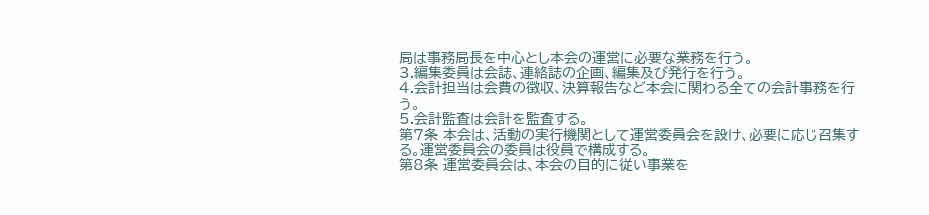局は事務局長を中心とし本会の運営に必要な業務を行う。
3.編集委員は会誌、連絡誌の企画、編集及び発行を行う。
4.会計担当は会費の徴収、決算報告など本会に関わる全ての会計事務を行う。
5.会計監査は会計を監査する。
第7条 本会は、活動の実行機関として運営委員会を設け、必要に応じ召集する。運営委員会の委員は役員で構成する。
第8条 運営委員会は、本会の目的に従い事業を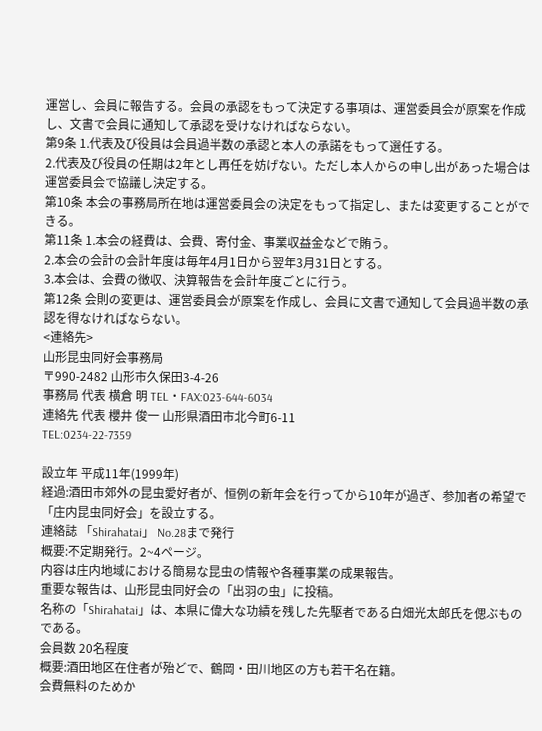運営し、会員に報告する。会員の承認をもって決定する事項は、運営委員会が原案を作成し、文書で会員に通知して承認を受けなければならない。
第9条 1.代表及び役員は会員過半数の承認と本人の承諾をもって選任する。
2.代表及び役員の任期は2年とし再任を妨げない。ただし本人からの申し出があった場合は運営委員会で協議し決定する。
第10条 本会の事務局所在地は運営委員会の決定をもって指定し、または変更することができる。
第11条 1.本会の経費は、会費、寄付金、事業収益金などで賄う。
2.本会の会計の会計年度は毎年4月1日から翌年3月31日とする。
3.本会は、会費の徴収、決算報告を会計年度ごとに行う。
第12条 会則の変更は、運営委員会が原案を作成し、会員に文書で通知して会員過半数の承認を得なければならない。
<連絡先>
山形昆虫同好会事務局
〒990-2482 山形市久保田3-4-26
事務局 代表 横倉 明 TEL・FAX:023-644-6034
連絡先 代表 櫻井 俊一 山形県酒田市北今町6-11
TEL:0234-22-7359

設立年 平成11年(1999年)
経過:酒田市郊外の昆虫愛好者が、恒例の新年会を行ってから10年が過ぎ、参加者の希望で「庄内昆虫同好会」を設立する。
連絡誌 「Shirahatai」 No.28まで発行
概要:不定期発行。2~4ページ。
内容は庄内地域における簡易な昆虫の情報や各種事業の成果報告。
重要な報告は、山形昆虫同好会の「出羽の虫」に投稿。
名称の「Shirahatai」は、本県に偉大な功績を残した先駆者である白畑光太郎氏を偲ぶものである。
会員数 20名程度
概要:酒田地区在住者が殆どで、鶴岡・田川地区の方も若干名在籍。
会費無料のためか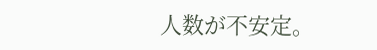人数が不安定。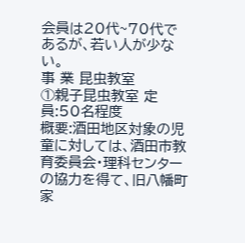会員は20代~70代であるが、若い人が少ない。
事 業 昆虫教室
①親子昆虫教室 定員:50名程度
概要:酒田地区対象の児童に対しては、酒田市教育委員会・理科センターの協力を得て、旧八幡町家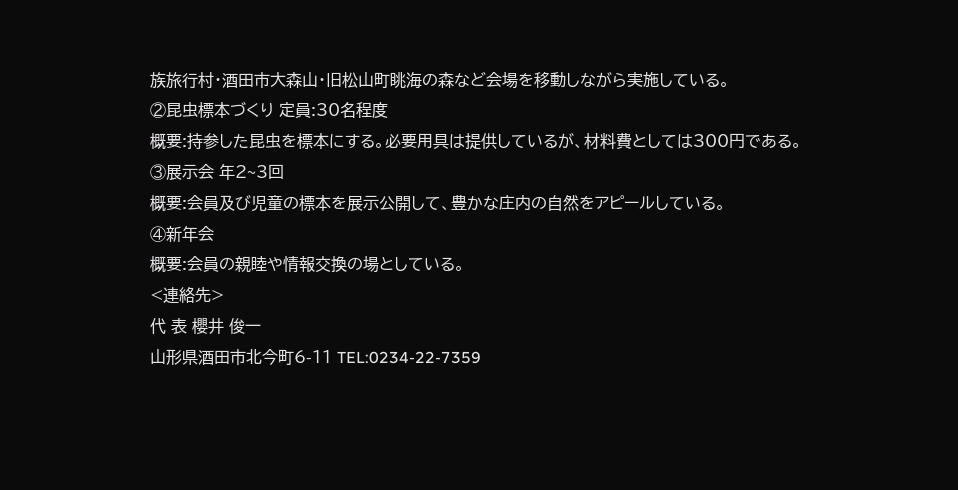族旅行村・酒田市大森山・旧松山町眺海の森など会場を移動しながら実施している。
②昆虫標本づくり 定員:30名程度
概要:持参した昆虫を標本にする。必要用具は提供しているが、材料費としては300円である。
③展示会 年2~3回
概要:会員及び児童の標本を展示公開して、豊かな庄内の自然をアピールしている。
④新年会
概要:会員の親睦や情報交換の場としている。
<連絡先>
代 表 櫻井 俊一
山形県酒田市北今町6-11 TEL:0234-22-7359